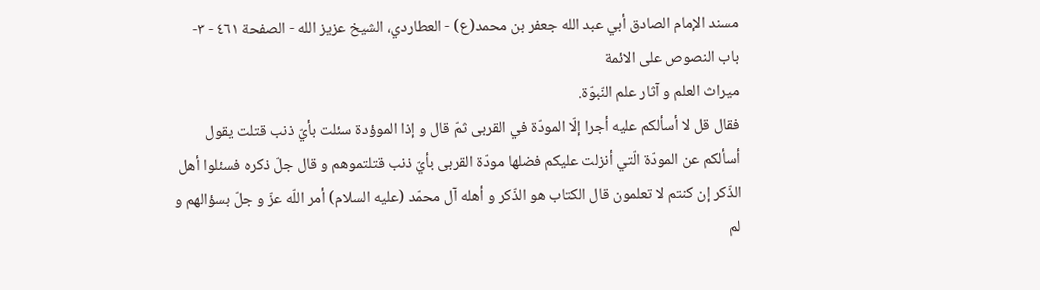مسند الإمام الصادق أبي عبد الله جعفر بن محمد(ع) - العطاردي، الشيخ عزيز الله - الصفحة ٤٦١ - ٣- باب النصوص على الائمة
ميراث العلم و آثار علم النّبوّة.
فقال قل لا أسألكم عليه أجرا إلّا المودّة في القربى ثمّ قال و إذا الموؤدة سئلت بأيّ ذنب قتلت يقول أسألكم عن المودّة الّتي أنزلت عليكم فضلها مودّة القربى بأيّ ذنب قتلتموهم و قال جلّ ذكره فسئلوا أهل الذّكر إن كنتم لا تعلمون قال الكتاب هو الذّكر و أهله آل محمّد (عليه السلام) أمر اللّه عزّ و جلّ بسؤالهم و لم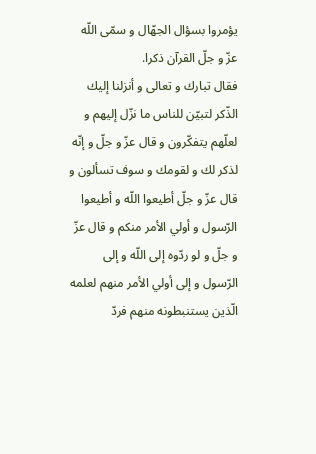يؤمروا بسؤال الجهّال و سمّى اللّه عزّ و جلّ القرآن ذكرا.
فقال تبارك و تعالى و أنزلنا إليك الذّكر لتبيّن للناس ما نزّل إليهم و لعلّهم يتفكّرون و قال عزّ و جلّ و إنّه لذكر لك و لقومك و سوف تسألون و قال عزّ و جلّ أطيعوا اللّه و أطيعوا الرّسول و أولي الأمر منكم و قال عزّ و جلّ و لو ردّوه إلى اللّه و إلى الرّسول و إلى أولي الأمر منهم لعلمه الّذين يستنبطونه منهم فردّ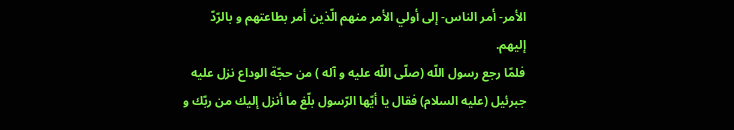الأمر- أمر الناس- إلى أولي الأمر منهم الّذين أمر بطاعتهم و بالرّدّ إليهم.
فلمّا رجع رسول اللّه (صلّى اللّه عليه و آله ) من حجّة الوداع نزل عليه جبرئيل (عليه السلام) فقال يا أيّها الرّسول بلّغ ما أنزل إليك من ربّك و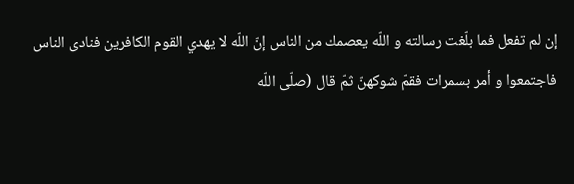إن لم تفعل فما بلّغت رسالته و اللّه يعصمك من الناس إنّ اللّه لا يهدي القوم الكافرين فنادى الناس فاجتمعوا و أمر بسمرات فقمّ شوكهنّ ثمّ قال (صلّى اللّه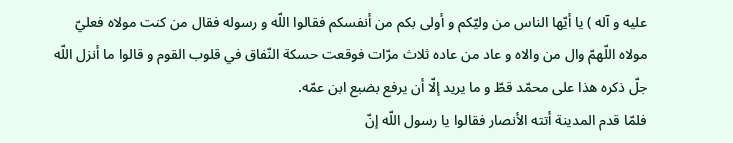عليه و آله ) يا أيّها الناس من وليّكم و أولى بكم من أنفسكم فقالوا اللّه و رسوله فقال من كنت مولاه فعليّ مولاه اللّهمّ وال من والاه و عاد من عاده ثلاث مرّات فوقعت حسكة النّفاق في قلوب القوم و قالوا ما أنزل اللّه جلّ ذكره هذا على محمّد قطّ و ما يريد إلّا أن يرفع بضبع ابن عمّه.
فلمّا قدم المدينة أتته الأنصار فقالوا يا رسول اللّه إنّ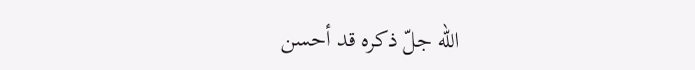اللّه جلّ ذكره قد أحسن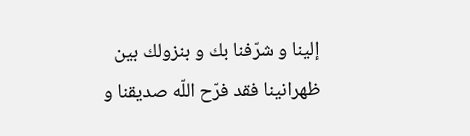إلينا و شرّفنا بك و بنزولك بين ظهرانينا فقد فرّح اللّه صديقنا و